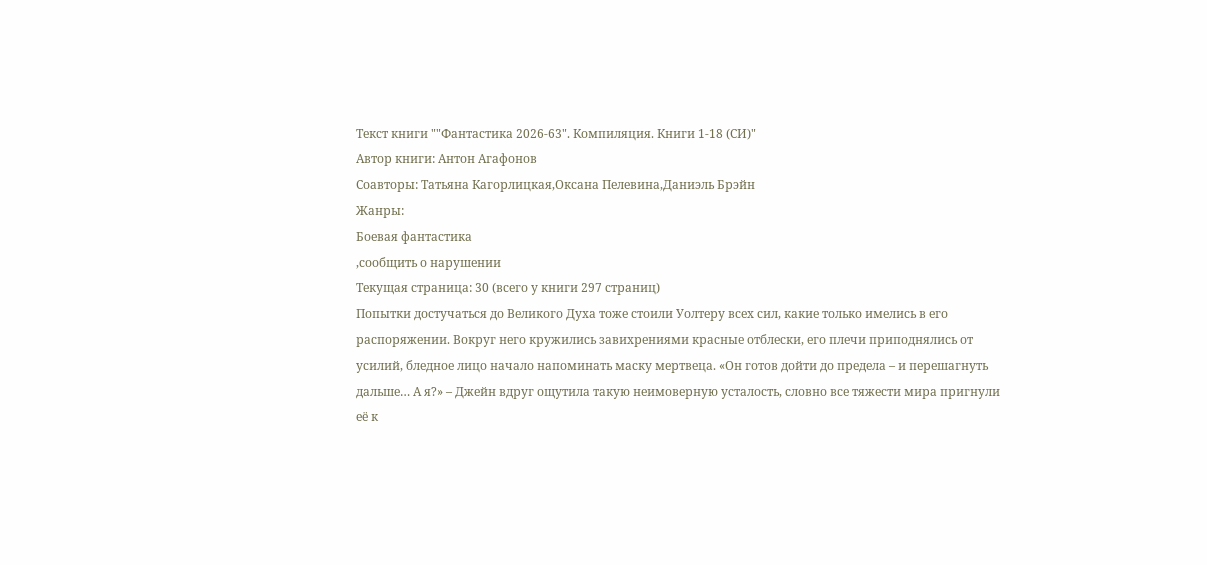Текст книги ""Фантастика 2026-63". Компиляция. Книги 1-18 (СИ)"
Автор книги: Антон Агафонов
Соавторы: Татьяна Кагорлицкая,Оксана Пелевина,Даниэль Брэйн
Жанры:
Боевая фантастика
,сообщить о нарушении
Текущая страница: 30 (всего у книги 297 страниц)
Попытки достучаться до Великого Духа тоже стоили Уолтеру всех сил, какие только имелись в его распоряжении. Вокруг него кружились завихрениями красные отблески, его плечи приподнялись от усилий, бледное лицо начало напоминать маску мертвеца. «Он готов дойти до предела – и перешагнуть дальше… А я?» – Джейн вдруг ощутила такую неимоверную усталость, словно все тяжести мира пригнули её к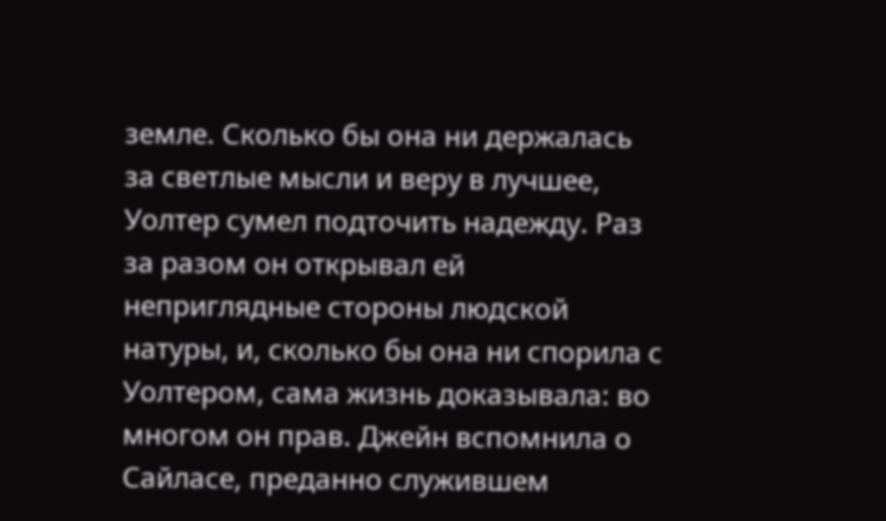земле. Сколько бы она ни держалась за светлые мысли и веру в лучшее, Уолтер сумел подточить надежду. Раз за разом он открывал ей неприглядные стороны людской натуры, и, сколько бы она ни спорила с Уолтером, сама жизнь доказывала: во многом он прав. Джейн вспомнила о Сайласе, преданно служившем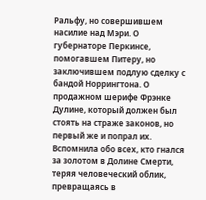Ральфу, но совершившем насилие над Мэри. О губернаторе Перкинсе, помогавшем Питеру, но заключившем подлую сделку с бандой Норрингтона. О продажном шерифе Фрэнке Дулине, который должен был стоять на страже законов, но первый же и попрал их. Вспомнила обо всех, кто гнался за золотом в Долине Смерти, теряя человеческий облик, превращаясь в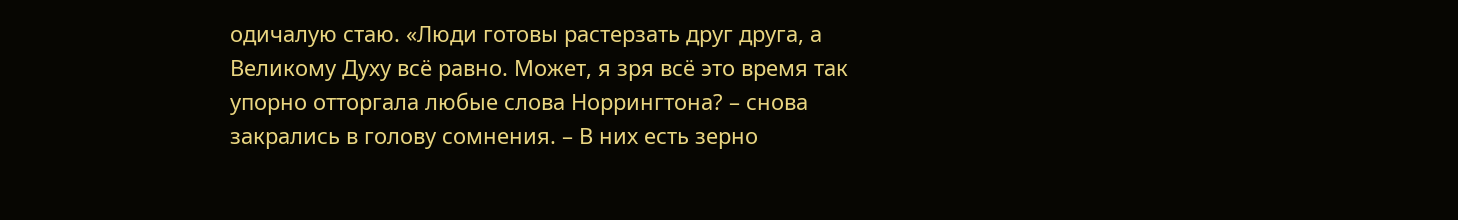одичалую стаю. «Люди готовы растерзать друг друга, а Великому Духу всё равно. Может, я зря всё это время так упорно отторгала любые слова Норрингтона? – снова закрались в голову сомнения. – В них есть зерно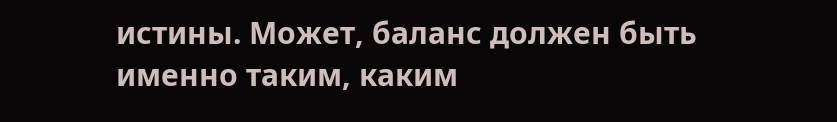истины. Может, баланс должен быть именно таким, каким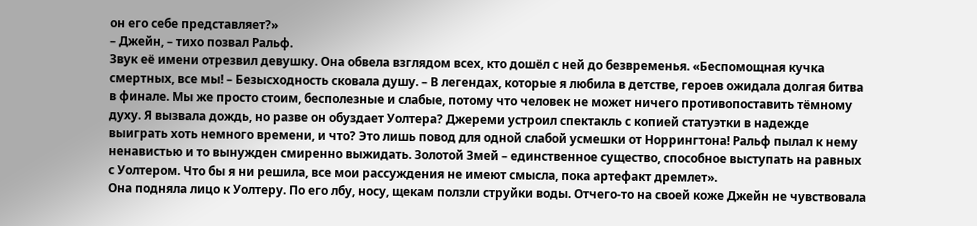он его себе представляет?»
– Джейн, – тихо позвал Ральф.
Звук её имени отрезвил девушку. Она обвела взглядом всех, кто дошёл с ней до безвременья. «Беспомощная кучка смертных, все мы! – Безысходность сковала душу. – В легендах, которые я любила в детстве, героев ожидала долгая битва в финале. Мы же просто стоим, бесполезные и слабые, потому что человек не может ничего противопоставить тёмному духу. Я вызвала дождь, но разве он обуздает Уолтера? Джереми устроил спектакль с копией статуэтки в надежде выиграть хоть немного времени, и что? Это лишь повод для одной слабой усмешки от Норрингтона! Ральф пылал к нему ненавистью и то вынужден смиренно выжидать. Золотой Змей – единственное существо, способное выступать на равных с Уолтером. Что бы я ни решила, все мои рассуждения не имеют смысла, пока артефакт дремлет».
Она подняла лицо к Уолтеру. По его лбу, носу, щекам ползли струйки воды. Отчего-то на своей коже Джейн не чувствовала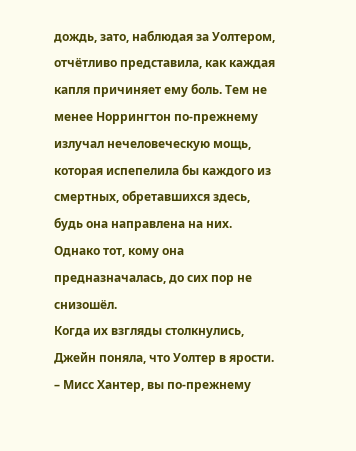дождь, зато, наблюдая за Уолтером, отчётливо представила, как каждая капля причиняет ему боль. Тем не менее Норрингтон по-прежнему излучал нечеловеческую мощь, которая испепелила бы каждого из смертных, обретавшихся здесь, будь она направлена на них. Однако тот, кому она предназначалась, до сих пор не снизошёл.
Когда их взгляды столкнулись, Джейн поняла, что Уолтер в ярости.
– Мисс Хантер, вы по-прежнему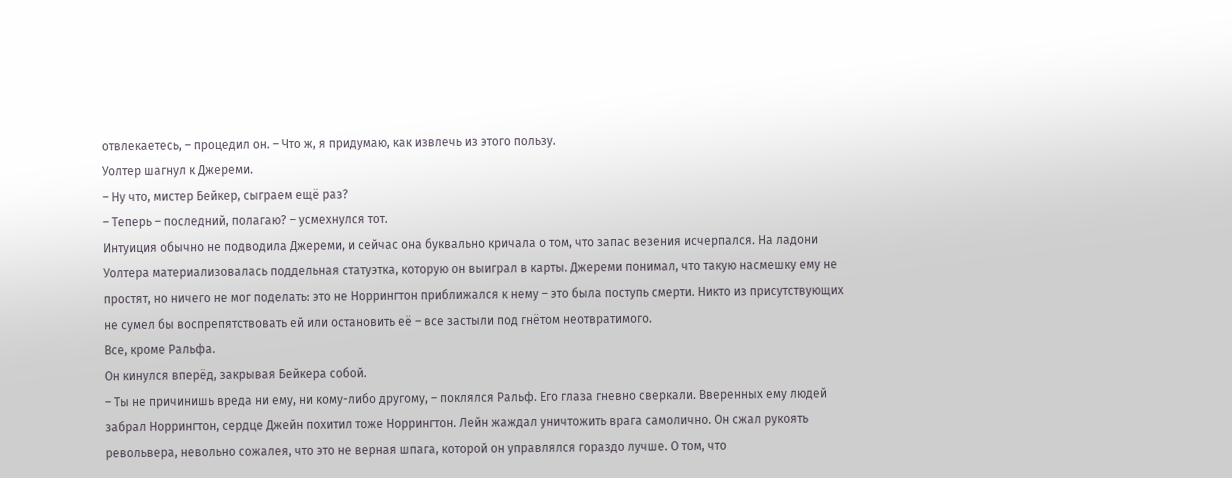отвлекаетесь, – процедил он. – Что ж, я придумаю, как извлечь из этого пользу.
Уолтер шагнул к Джереми.
– Ну что, мистер Бейкер, сыграем ещё раз?
– Теперь – последний, полагаю? – усмехнулся тот.
Интуиция обычно не подводила Джереми, и сейчас она буквально кричала о том, что запас везения исчерпался. На ладони Уолтера материализовалась поддельная статуэтка, которую он выиграл в карты. Джереми понимал, что такую насмешку ему не простят, но ничего не мог поделать: это не Норрингтон приближался к нему – это была поступь смерти. Никто из присутствующих не сумел бы воспрепятствовать ей или остановить её – все застыли под гнётом неотвратимого.
Все, кроме Ральфа.
Он кинулся вперёд, закрывая Бейкера собой.
– Ты не причинишь вреда ни ему, ни кому-либо другому, – поклялся Ральф. Его глаза гневно сверкали. Вверенных ему людей забрал Норрингтон, сердце Джейн похитил тоже Норрингтон. Лейн жаждал уничтожить врага самолично. Он сжал рукоять револьвера, невольно сожалея, что это не верная шпага, которой он управлялся гораздо лучше. О том, что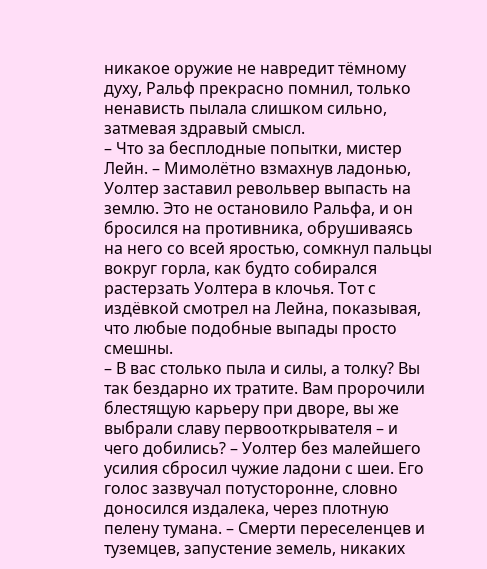никакое оружие не навредит тёмному духу, Ральф прекрасно помнил, только ненависть пылала слишком сильно, затмевая здравый смысл.
– Что за бесплодные попытки, мистер Лейн. – Мимолётно взмахнув ладонью, Уолтер заставил револьвер выпасть на землю. Это не остановило Ральфа, и он бросился на противника, обрушиваясь на него со всей яростью, сомкнул пальцы вокруг горла, как будто собирался растерзать Уолтера в клочья. Тот с издёвкой смотрел на Лейна, показывая, что любые подобные выпады просто смешны.
– В вас столько пыла и силы, а толку? Вы так бездарно их тратите. Вам пророчили блестящую карьеру при дворе, вы же выбрали славу первооткрывателя – и чего добились? – Уолтер без малейшего усилия сбросил чужие ладони с шеи. Его голос зазвучал потусторонне, словно доносился издалека, через плотную пелену тумана. – Смерти переселенцев и туземцев, запустение земель, никаких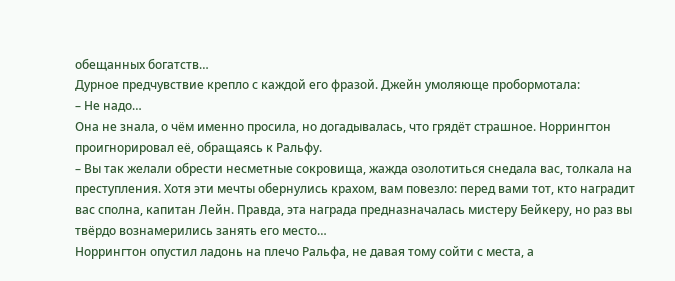обещанных богатств…
Дурное предчувствие крепло с каждой его фразой. Джейн умоляюще пробормотала:
– Не надо…
Она не знала, о чём именно просила, но догадывалась, что грядёт страшное. Норрингтон проигнорировал её, обращаясь к Ральфу.
– Вы так желали обрести несметные сокровища, жажда озолотиться снедала вас, толкала на преступления. Хотя эти мечты обернулись крахом, вам повезло: перед вами тот, кто наградит вас сполна, капитан Лейн. Правда, эта награда предназначалась мистеру Бейкеру, но раз вы твёрдо вознамерились занять его место…
Норрингтон опустил ладонь на плечо Ральфа, не давая тому сойти с места, а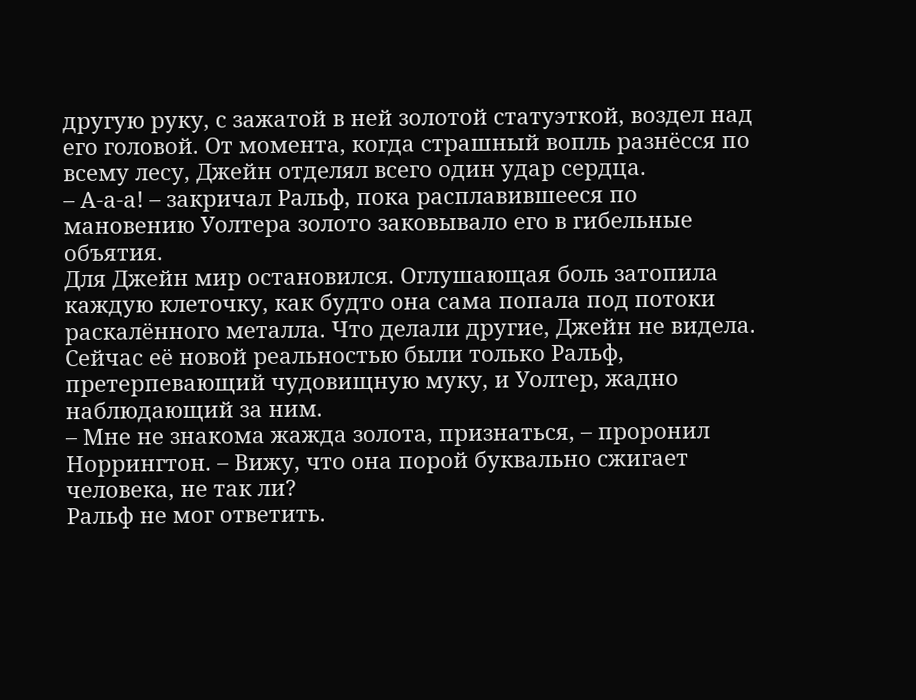другую руку, с зажатой в ней золотой статуэткой, воздел над его головой. От момента, когда страшный вопль разнёсся по всему лесу, Джейн отделял всего один удар сердца.
– А-а-а! – закричал Ральф, пока расплавившееся по мановению Уолтера золото заковывало его в гибельные объятия.
Для Джейн мир остановился. Оглушающая боль затопила каждую клеточку, как будто она сама попала под потоки раскалённого металла. Что делали другие, Джейн не видела. Сейчас её новой реальностью были только Ральф, претерпевающий чудовищную муку, и Уолтер, жадно наблюдающий за ним.
– Мне не знакома жажда золота, признаться, – проронил Норрингтон. – Вижу, что она порой буквально сжигает человека, не так ли?
Ральф не мог ответить.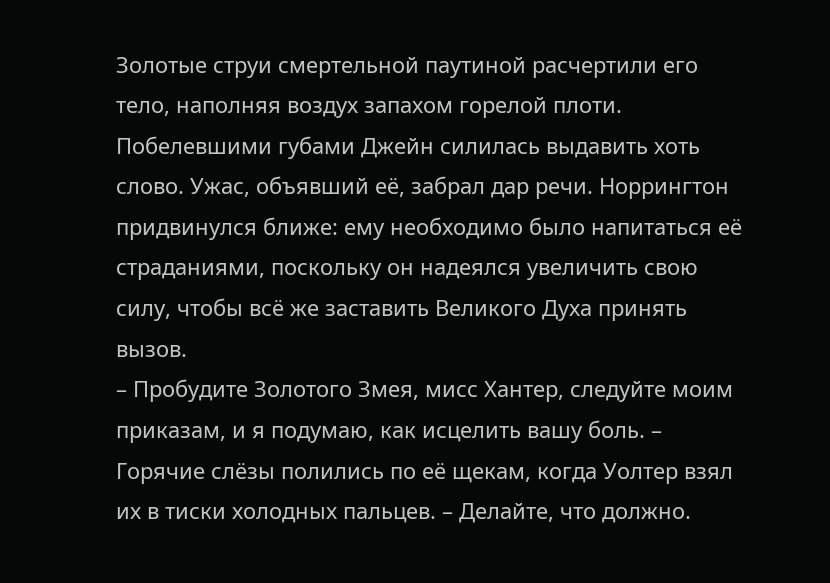Золотые струи смертельной паутиной расчертили его тело, наполняя воздух запахом горелой плоти. Побелевшими губами Джейн силилась выдавить хоть слово. Ужас, объявший её, забрал дар речи. Норрингтон придвинулся ближе: ему необходимо было напитаться её страданиями, поскольку он надеялся увеличить свою силу, чтобы всё же заставить Великого Духа принять вызов.
– Пробудите Золотого Змея, мисс Хантер, следуйте моим приказам, и я подумаю, как исцелить вашу боль. – Горячие слёзы полились по её щекам, когда Уолтер взял их в тиски холодных пальцев. – Делайте, что должно.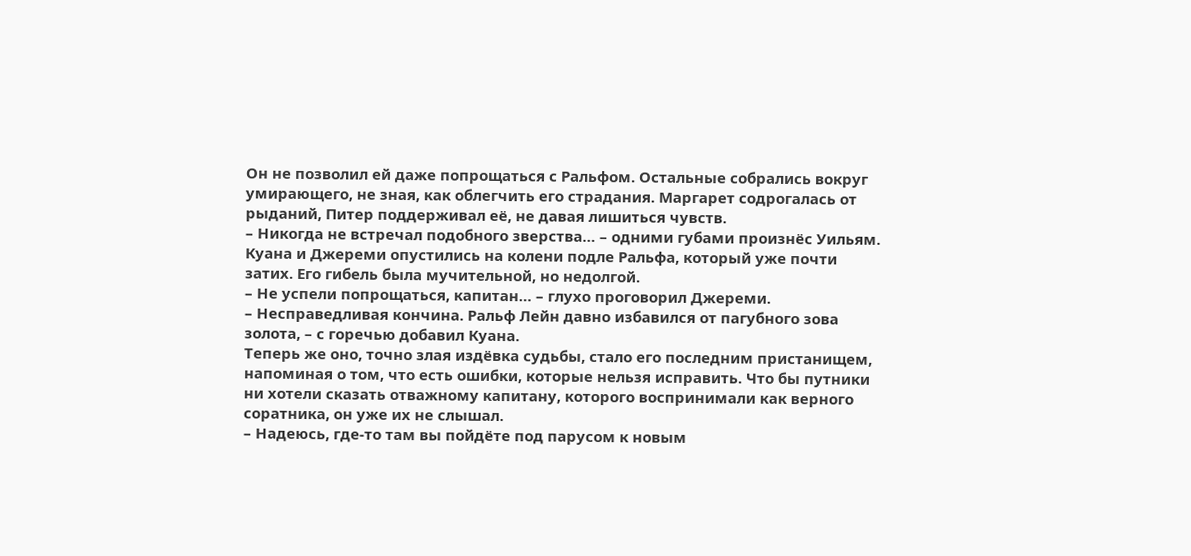Он не позволил ей даже попрощаться с Ральфом. Остальные собрались вокруг умирающего, не зная, как облегчить его страдания. Маргарет содрогалась от рыданий, Питер поддерживал её, не давая лишиться чувств.
– Никогда не встречал подобного зверства… – одними губами произнёс Уильям.
Куана и Джереми опустились на колени подле Ральфа, который уже почти затих. Его гибель была мучительной, но недолгой.
– Не успели попрощаться, капитан… – глухо проговорил Джереми.
– Несправедливая кончина. Ральф Лейн давно избавился от пагубного зова золота, – с горечью добавил Куана.
Теперь же оно, точно злая издёвка судьбы, стало его последним пристанищем, напоминая о том, что есть ошибки, которые нельзя исправить. Что бы путники ни хотели сказать отважному капитану, которого воспринимали как верного соратника, он уже их не слышал.
– Надеюсь, где-то там вы пойдёте под парусом к новым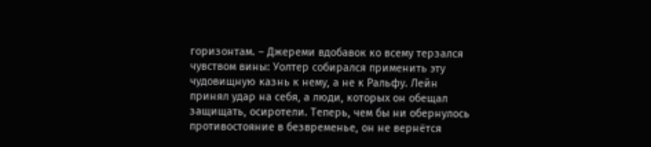горизонтам. – Джереми вдобавок ко всему терзался чувством вины: Уолтер собирался применить эту чудовищную казнь к нему, а не к Ральфу. Лейн принял удар на себя, а люди, которых он обещал защищать, осиротели. Теперь, чем бы ни обернулось противостояние в безвременье, он не вернётся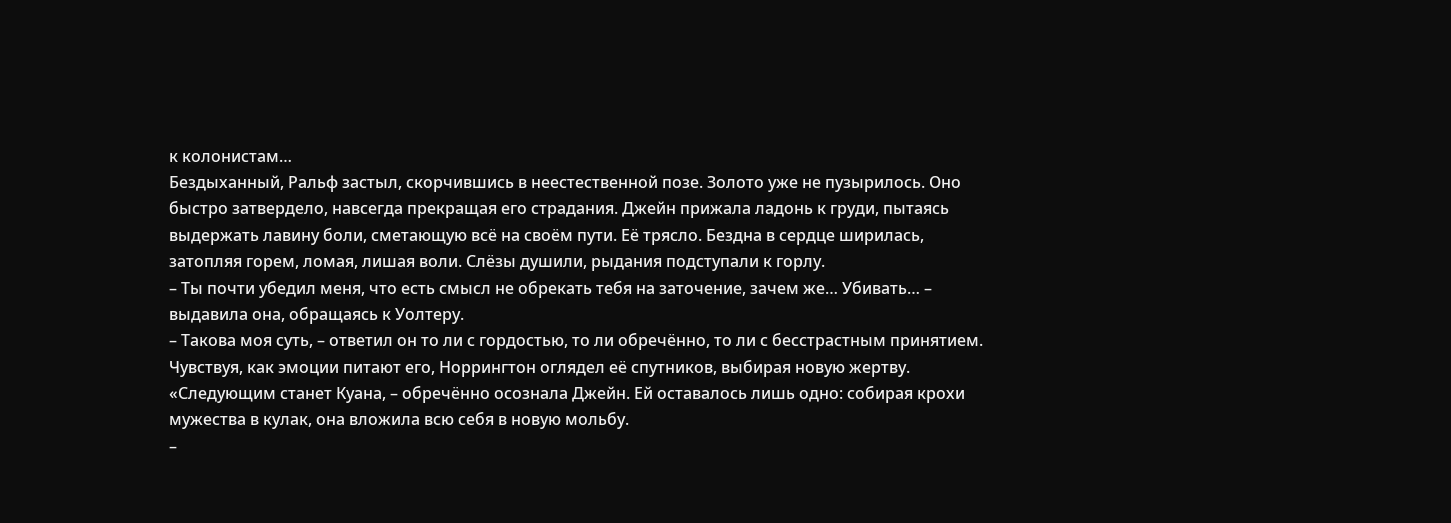к колонистам…
Бездыханный, Ральф застыл, скорчившись в неестественной позе. Золото уже не пузырилось. Оно быстро затвердело, навсегда прекращая его страдания. Джейн прижала ладонь к груди, пытаясь выдержать лавину боли, сметающую всё на своём пути. Её трясло. Бездна в сердце ширилась, затопляя горем, ломая, лишая воли. Слёзы душили, рыдания подступали к горлу.
– Ты почти убедил меня, что есть смысл не обрекать тебя на заточение, зачем же… Убивать… – выдавила она, обращаясь к Уолтеру.
– Такова моя суть, – ответил он то ли с гордостью, то ли обречённо, то ли с бесстрастным принятием.
Чувствуя, как эмоции питают его, Норрингтон оглядел её спутников, выбирая новую жертву. «Следующим станет Куана, – обречённо осознала Джейн. Ей оставалось лишь одно: собирая крохи мужества в кулак, она вложила всю себя в новую мольбу.
–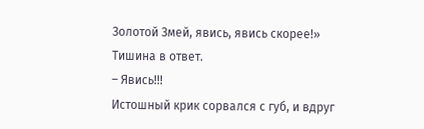Золотой Змей, явись, явись скорее!»
Тишина в ответ.
– Явись!!!
Истошный крик сорвался с губ, и вдруг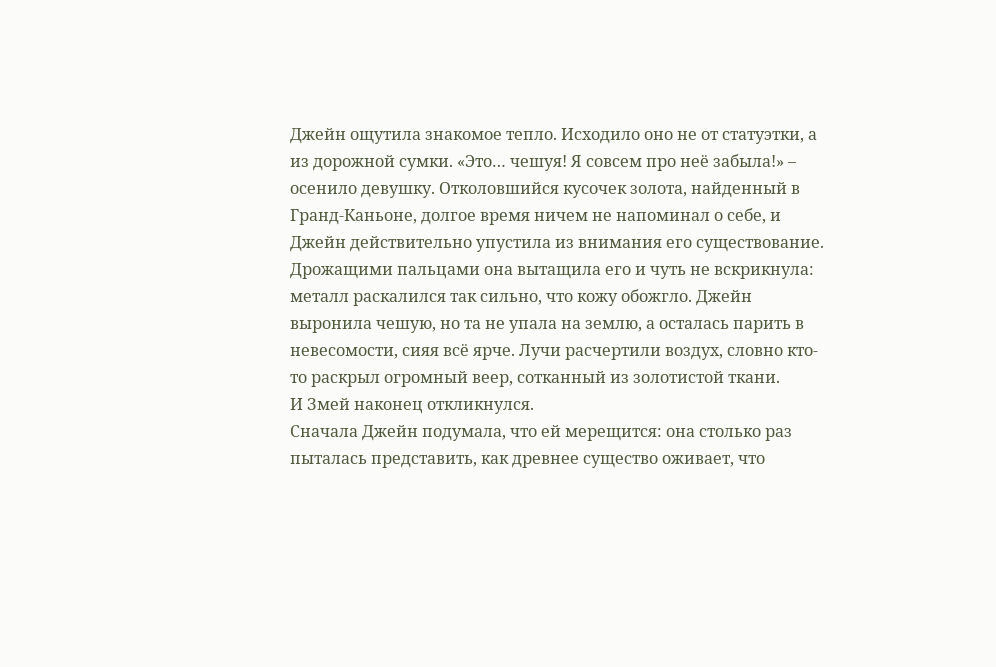Джейн ощутила знакомое тепло. Исходило оно не от статуэтки, а из дорожной сумки. «Это… чешуя! Я совсем про неё забыла!» – осенило девушку. Отколовшийся кусочек золота, найденный в Гранд-Каньоне, долгое время ничем не напоминал о себе, и Джейн действительно упустила из внимания его существование. Дрожащими пальцами она вытащила его и чуть не вскрикнула: металл раскалился так сильно, что кожу обожгло. Джейн выронила чешую, но та не упала на землю, а осталась парить в невесомости, сияя всё ярче. Лучи расчертили воздух, словно кто-то раскрыл огромный веер, сотканный из золотистой ткани.
И Змей наконец откликнулся.
Сначала Джейн подумала, что ей мерещится: она столько раз пыталась представить, как древнее существо оживает, что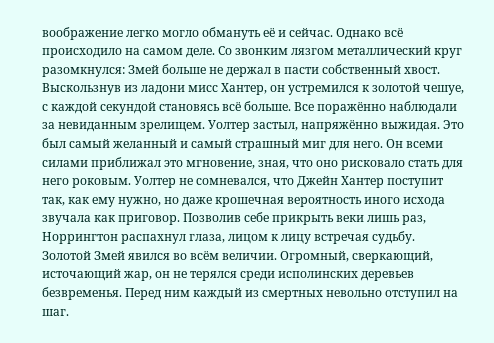воображение легко могло обмануть её и сейчас. Однако всё происходило на самом деле. Со звонким лязгом металлический круг разомкнулся: Змей больше не держал в пасти собственный хвост. Выскользнув из ладони мисс Хантер, он устремился к золотой чешуе, с каждой секундой становясь всё больше. Все поражённо наблюдали за невиданным зрелищем. Уолтер застыл, напряжённо выжидая. Это был самый желанный и самый страшный миг для него. Он всеми силами приближал это мгновение, зная, что оно рисковало стать для него роковым. Уолтер не сомневался, что Джейн Хантер поступит так, как ему нужно, но даже крошечная вероятность иного исхода звучала как приговор. Позволив себе прикрыть веки лишь раз, Норрингтон распахнул глаза, лицом к лицу встречая судьбу.
Золотой Змей явился во всём величии. Огромный, сверкающий, источающий жар, он не терялся среди исполинских деревьев безвременья. Перед ним каждый из смертных невольно отступил на шаг.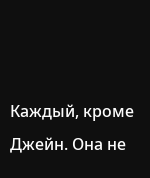Каждый, кроме Джейн. Она не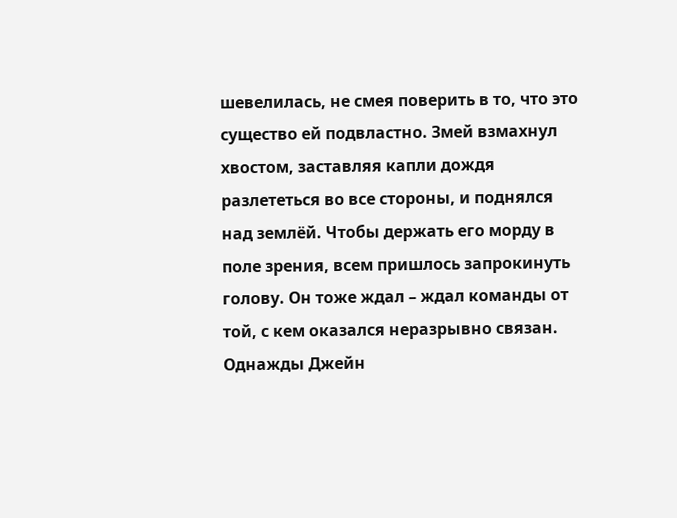шевелилась, не смея поверить в то, что это существо ей подвластно. Змей взмахнул хвостом, заставляя капли дождя разлететься во все стороны, и поднялся над землёй. Чтобы держать его морду в поле зрения, всем пришлось запрокинуть голову. Он тоже ждал – ждал команды от той, с кем оказался неразрывно связан. Однажды Джейн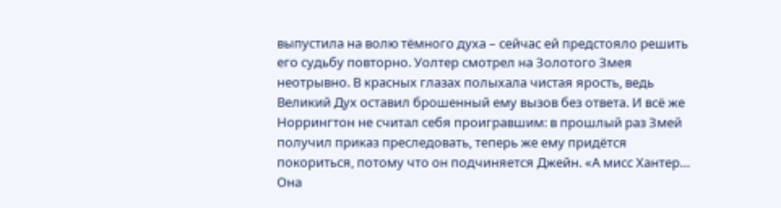выпустила на волю тёмного духа – сейчас ей предстояло решить его судьбу повторно. Уолтер смотрел на Золотого Змея неотрывно. В красных глазах полыхала чистая ярость, ведь Великий Дух оставил брошенный ему вызов без ответа. И всё же Норрингтон не считал себя проигравшим: в прошлый раз Змей получил приказ преследовать, теперь же ему придётся покориться, потому что он подчиняется Джейн. «А мисс Хантер… Она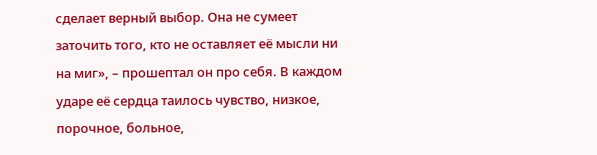сделает верный выбор. Она не сумеет заточить того, кто не оставляет её мысли ни на миг», – прошептал он про себя. В каждом ударе её сердца таилось чувство, низкое, порочное, больное,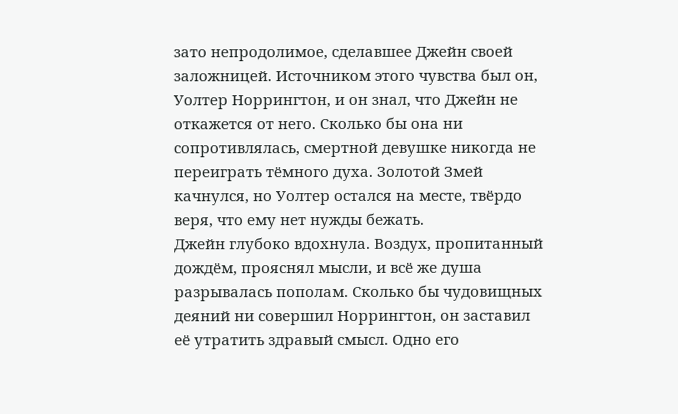зато непродолимое, сделавшее Джейн своей заложницей. Источником этого чувства был он, Уолтер Норрингтон, и он знал, что Джейн не откажется от него. Сколько бы она ни сопротивлялась, смертной девушке никогда не переиграть тёмного духа. Золотой Змей качнулся, но Уолтер остался на месте, твёрдо веря, что ему нет нужды бежать.
Джейн глубоко вдохнула. Воздух, пропитанный дождём, прояснял мысли, и всё же душа разрывалась пополам. Сколько бы чудовищных деяний ни совершил Норрингтон, он заставил её утратить здравый смысл. Одно его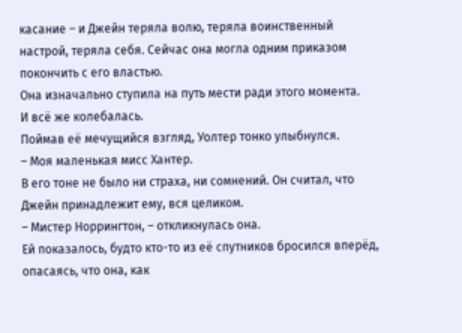касание – и Джейн теряла волю, теряла воинственный настрой, теряла себя. Сейчас она могла одним приказом покончить с его властью.
Она изначально ступила на путь мести ради этого момента.
И всё же колебалась.
Поймав её мечущийся взгляд, Уолтер тонко улыбнулся.
– Моя маленькая мисс Хантер.
В его тоне не было ни страха, ни сомнений. Он считал, что Джейн принадлежит ему, вся целиком.
– Мистер Норрингтон, – откликнулась она.
Ей показалось, будто кто-то из её спутников бросился вперёд, опасаясь, что она, как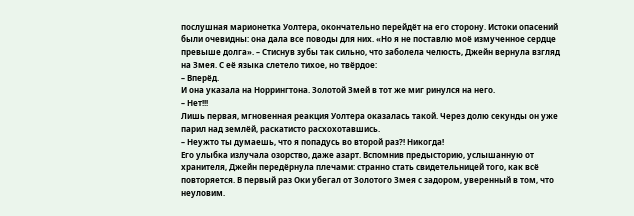послушная марионетка Уолтера, окончательно перейдёт на его сторону. Истоки опасений были очевидны: она дала все поводы для них. «Но я не поставлю моё измученное сердце превыше долга». – Стиснув зубы так сильно, что заболела челюсть, Джейн вернула взгляд на Змея. С её языка слетело тихое, но твёрдое:
– Вперёд.
И она указала на Норрингтона. Золотой Змей в тот же миг ринулся на него.
– Нет!!!
Лишь первая, мгновенная реакция Уолтера оказалась такой. Через долю секунды он уже парил над землёй, раскатисто расхохотавшись.
– Неужто ты думаешь, что я попадусь во второй раз?! Никогда!
Его улыбка излучала озорство, даже азарт. Вспомнив предысторию, услышанную от хранителя, Джейн передёрнула плечами: странно стать свидетельницей того, как всё повторяется. В первый раз Оки убегал от Золотого Змея с задором, уверенный в том, что неуловим.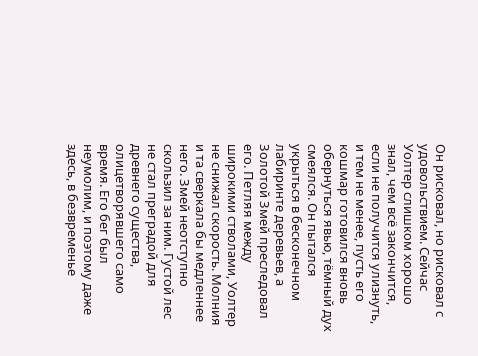Он рисковал, но рисковал с удовольствием. Сейчас Уолтер слишком хорошо знал, чем всё закончится, если не получится улизнуть, и тем не менее, пусть его кошмар готовился вновь обернуться явью, тёмный дух смеялся. Он пытался укрыться в бесконечном лабиринте деревьев, а Золотой Змей преследовал его. Петляя между широкими стволами, Уолтер не снижал скорость. Молния и та сверкала бы медленнее него. Змей неотступно скользил за ним. Густой лес не стал преградой для древнего существа, олицетворявшего само время. Его бег был неумолим, и поэтому даже здесь, в безвременье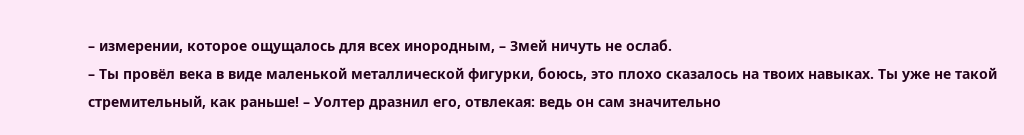– измерении, которое ощущалось для всех инородным, – Змей ничуть не ослаб.
– Ты провёл века в виде маленькой металлической фигурки, боюсь, это плохо сказалось на твоих навыках. Ты уже не такой стремительный, как раньше! – Уолтер дразнил его, отвлекая: ведь он сам значительно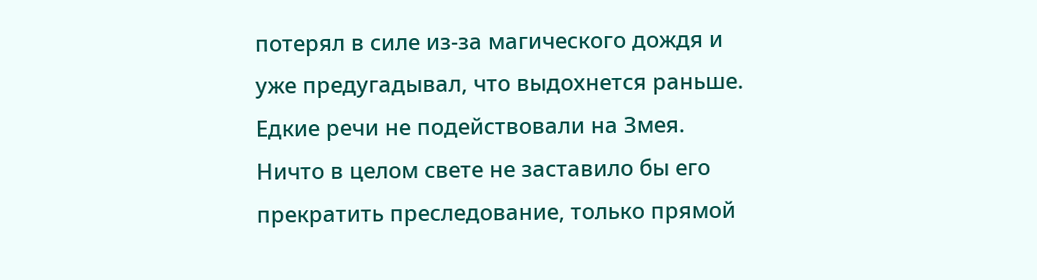потерял в силе из-за магического дождя и уже предугадывал, что выдохнется раньше.
Едкие речи не подействовали на Змея. Ничто в целом свете не заставило бы его прекратить преследование, только прямой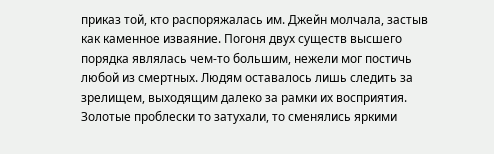приказ той, кто распоряжалась им. Джейн молчала, застыв как каменное изваяние. Погоня двух существ высшего порядка являлась чем-то большим, нежели мог постичь любой из смертных. Людям оставалось лишь следить за зрелищем, выходящим далеко за рамки их восприятия. Золотые проблески то затухали, то сменялись яркими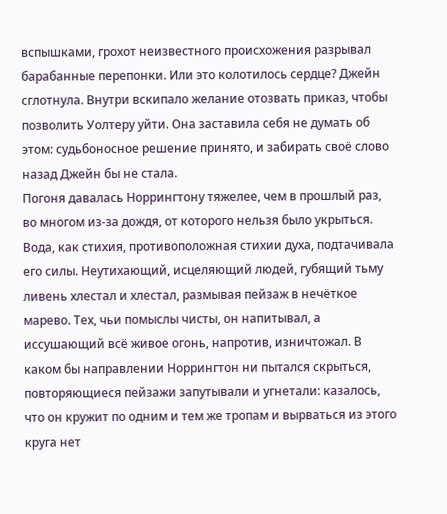вспышками, грохот неизвестного происхожения разрывал барабанные перепонки. Или это колотилось сердце? Джейн сглотнула. Внутри вскипало желание отозвать приказ, чтобы позволить Уолтеру уйти. Она заставила себя не думать об этом: судьбоносное решение принято, и забирать своё слово назад Джейн бы не стала.
Погоня давалась Норрингтону тяжелее, чем в прошлый раз, во многом из-за дождя, от которого нельзя было укрыться. Вода, как стихия, противоположная стихии духа, подтачивала его силы. Неутихающий, исцеляющий людей, губящий тьму ливень хлестал и хлестал, размывая пейзаж в нечёткое марево. Тех, чьи помыслы чисты, он напитывал, а иссушающий всё живое огонь, напротив, изничтожал. В каком бы направлении Норрингтон ни пытался скрыться, повторяющиеся пейзажи запутывали и угнетали: казалось, что он кружит по одним и тем же тропам и вырваться из этого круга нет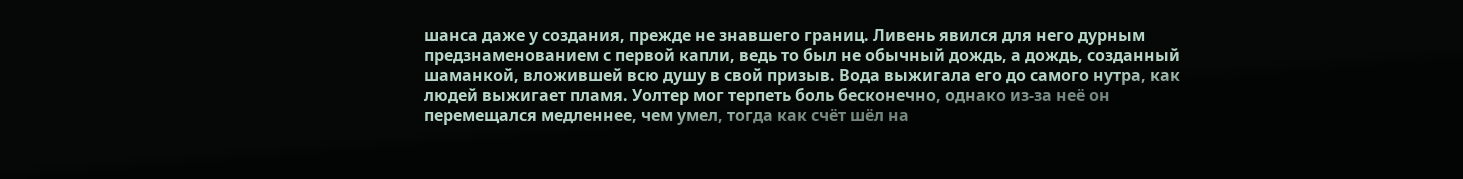шанса даже у создания, прежде не знавшего границ. Ливень явился для него дурным предзнаменованием с первой капли, ведь то был не обычный дождь, а дождь, созданный шаманкой, вложившей всю душу в свой призыв. Вода выжигала его до самого нутра, как людей выжигает пламя. Уолтер мог терпеть боль бесконечно, однако из-за неё он перемещался медленнее, чем умел, тогда как счёт шёл на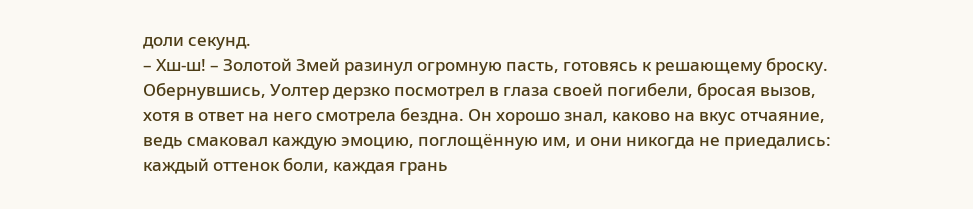доли секунд.
– Хш-ш! – Золотой Змей разинул огромную пасть, готовясь к решающему броску.
Обернувшись, Уолтер дерзко посмотрел в глаза своей погибели, бросая вызов, хотя в ответ на него смотрела бездна. Он хорошо знал, каково на вкус отчаяние, ведь смаковал каждую эмоцию, поглощённую им, и они никогда не приедались: каждый оттенок боли, каждая грань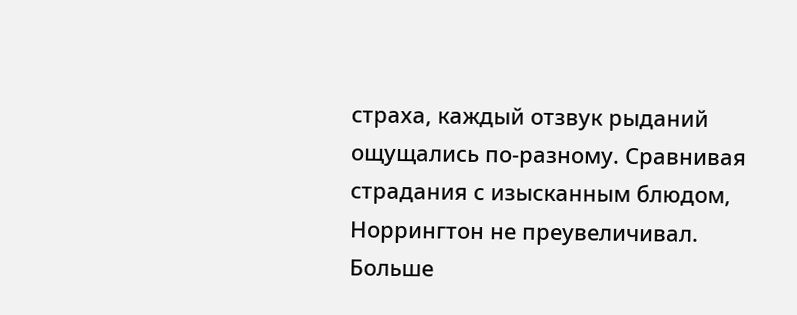страха, каждый отзвук рыданий ощущались по-разному. Сравнивая страдания с изысканным блюдом, Норрингтон не преувеличивал. Больше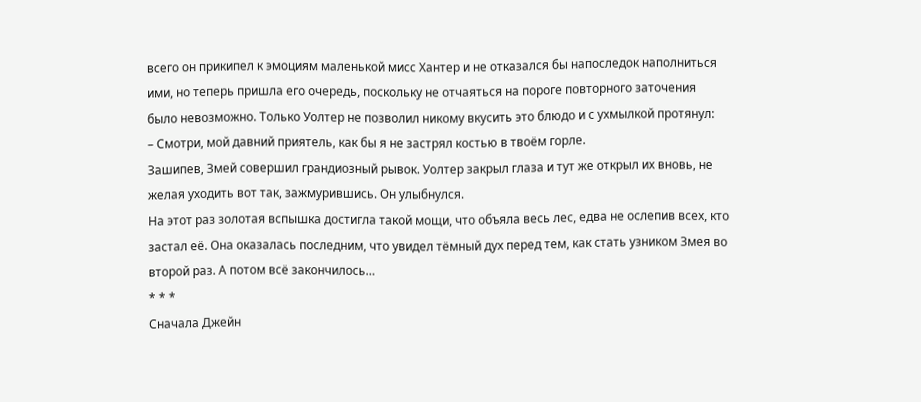всего он прикипел к эмоциям маленькой мисс Хантер и не отказался бы напоследок наполниться ими, но теперь пришла его очередь, поскольку не отчаяться на пороге повторного заточения было невозможно. Только Уолтер не позволил никому вкусить это блюдо и с ухмылкой протянул:
– Смотри, мой давний приятель, как бы я не застрял костью в твоём горле.
Зашипев, Змей совершил грандиозный рывок. Уолтер закрыл глаза и тут же открыл их вновь, не желая уходить вот так, зажмурившись. Он улыбнулся.
На этот раз золотая вспышка достигла такой мощи, что объяла весь лес, едва не ослепив всех, кто застал её. Она оказалась последним, что увидел тёмный дух перед тем, как стать узником Змея во второй раз. А потом всё закончилось…
* * *
Сначала Джейн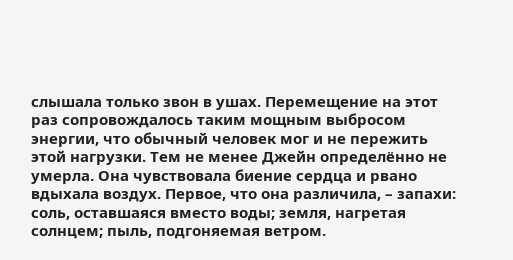слышала только звон в ушах. Перемещение на этот раз сопровождалось таким мощным выбросом энергии, что обычный человек мог и не пережить этой нагрузки. Тем не менее Джейн определённо не умерла. Она чувствовала биение сердца и рвано вдыхала воздух. Первое, что она различила, – запахи: соль, оставшаяся вместо воды; земля, нагретая солнцем; пыль, подгоняемая ветром.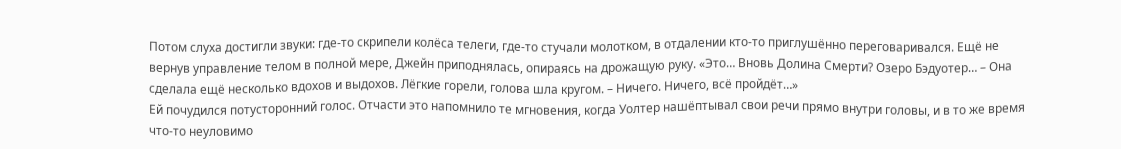Потом слуха достигли звуки: где-то скрипели колёса телеги, где-то стучали молотком, в отдалении кто-то приглушённо переговаривался. Ещё не вернув управление телом в полной мере, Джейн приподнялась, опираясь на дрожащую руку. «Это… Вновь Долина Смерти? Озеро Бэдуотер… – Она сделала ещё несколько вдохов и выдохов. Лёгкие горели, голова шла кругом. – Ничего. Ничего, всё пройдёт…»
Ей почудился потусторонний голос. Отчасти это напомнило те мгновения, когда Уолтер нашёптывал свои речи прямо внутри головы, и в то же время что-то неуловимо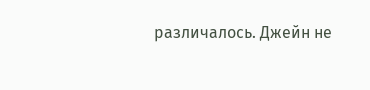различалось. Джейн не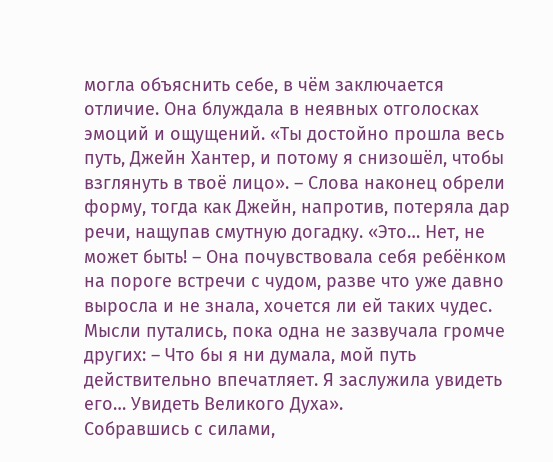могла объяснить себе, в чём заключается отличие. Она блуждала в неявных отголосках эмоций и ощущений. «Ты достойно прошла весь путь, Джейн Хантер, и потому я снизошёл, чтобы взглянуть в твоё лицо». – Слова наконец обрели форму, тогда как Джейн, напротив, потеряла дар речи, нащупав смутную догадку. «Это… Нет, не может быть! – Она почувствовала себя ребёнком на пороге встречи с чудом, разве что уже давно выросла и не знала, хочется ли ей таких чудес. Мысли путались, пока одна не зазвучала громче других: – Что бы я ни думала, мой путь действительно впечатляет. Я заслужила увидеть его… Увидеть Великого Духа».
Собравшись с силами,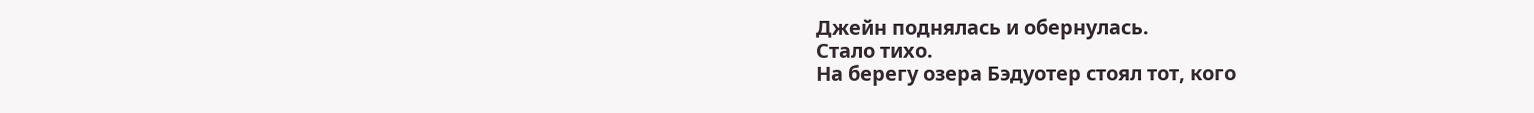Джейн поднялась и обернулась.
Стало тихо.
На берегу озера Бэдуотер стоял тот, кого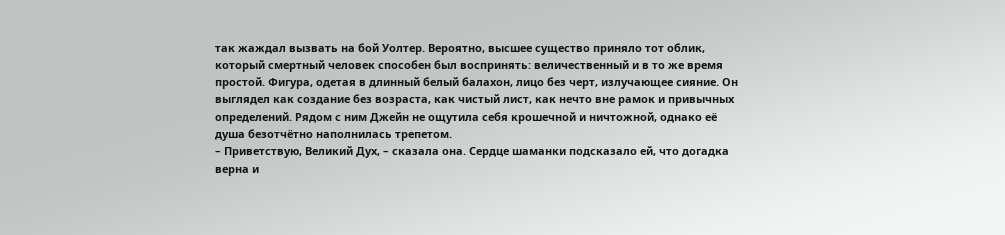так жаждал вызвать на бой Уолтер. Вероятно, высшее существо приняло тот облик, который смертный человек способен был воспринять: величественный и в то же время простой. Фигура, одетая в длинный белый балахон, лицо без черт, излучающее сияние. Он выглядел как создание без возраста, как чистый лист, как нечто вне рамок и привычных определений. Рядом с ним Джейн не ощутила себя крошечной и ничтожной, однако её душа безотчётно наполнилась трепетом.
– Приветствую, Великий Дух, – сказала она. Сердце шаманки подсказало ей, что догадка верна и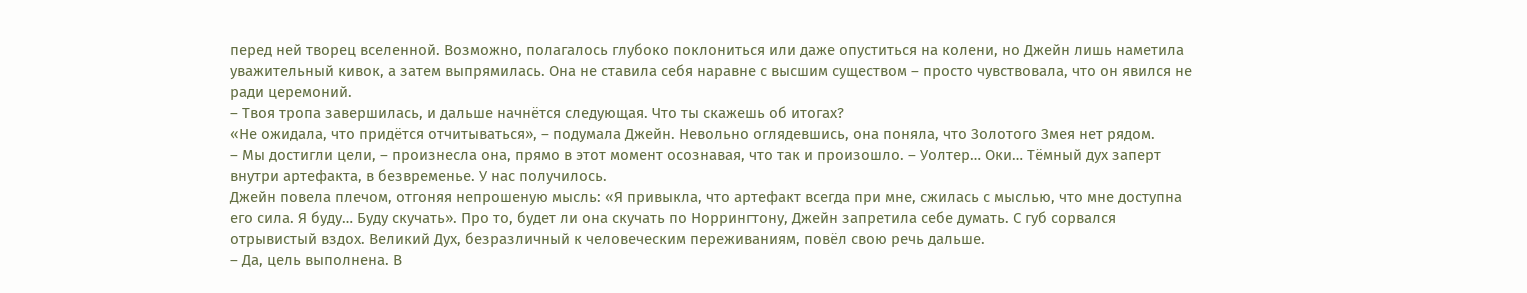перед ней творец вселенной. Возможно, полагалось глубоко поклониться или даже опуститься на колени, но Джейн лишь наметила уважительный кивок, а затем выпрямилась. Она не ставила себя наравне с высшим существом – просто чувствовала, что он явился не ради церемоний.
– Твоя тропа завершилась, и дальше начнётся следующая. Что ты скажешь об итогах?
«Не ожидала, что придётся отчитываться», – подумала Джейн. Невольно оглядевшись, она поняла, что Золотого Змея нет рядом.
– Мы достигли цели, – произнесла она, прямо в этот момент осознавая, что так и произошло. – Уолтер… Оки… Тёмный дух заперт внутри артефакта, в безвременье. У нас получилось.
Джейн повела плечом, отгоняя непрошеную мысль: «Я привыкла, что артефакт всегда при мне, сжилась с мыслью, что мне доступна его сила. Я буду… Буду скучать». Про то, будет ли она скучать по Норрингтону, Джейн запретила себе думать. С губ сорвался отрывистый вздох. Великий Дух, безразличный к человеческим переживаниям, повёл свою речь дальше.
– Да, цель выполнена. В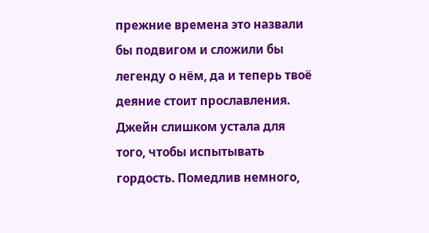прежние времена это назвали бы подвигом и сложили бы легенду о нём, да и теперь твоё деяние стоит прославления.
Джейн слишком устала для того, чтобы испытывать гордость. Помедлив немного,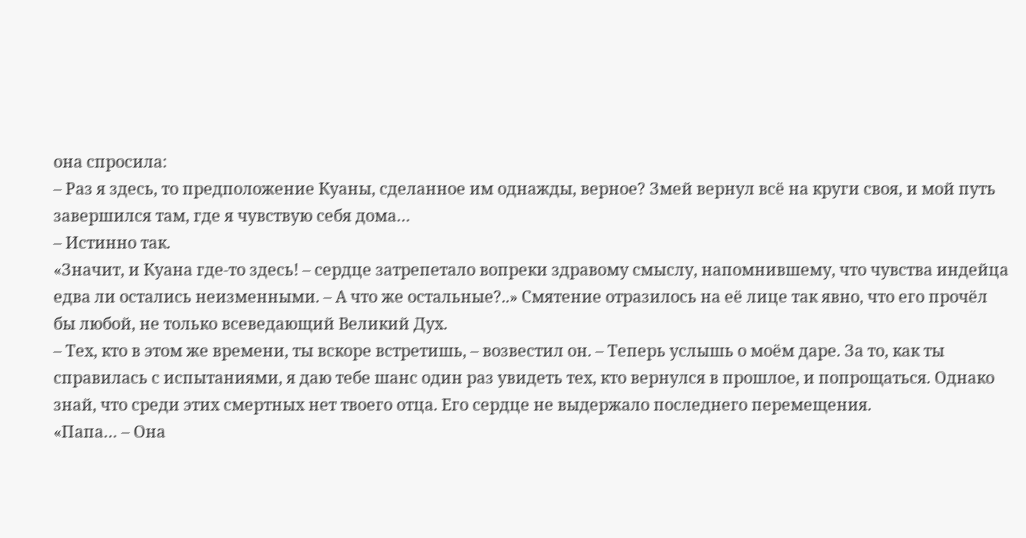она спросила:
– Раз я здесь, то предположение Куаны, сделанное им однажды, верное? Змей вернул всё на круги своя, и мой путь завершился там, где я чувствую себя дома…
– Истинно так.
«Значит, и Куана где-то здесь! – сердце затрепетало вопреки здравому смыслу, напомнившему, что чувства индейца едва ли остались неизменными. – А что же остальные?..» Смятение отразилось на её лице так явно, что его прочёл бы любой, не только всеведающий Великий Дух.
– Тех, кто в этом же времени, ты вскоре встретишь, – возвестил он. – Теперь услышь о моём даре. За то, как ты справилась с испытаниями, я даю тебе шанс один раз увидеть тех, кто вернулся в прошлое, и попрощаться. Однако знай, что среди этих смертных нет твоего отца. Его сердце не выдержало последнего перемещения.
«Папа… – Она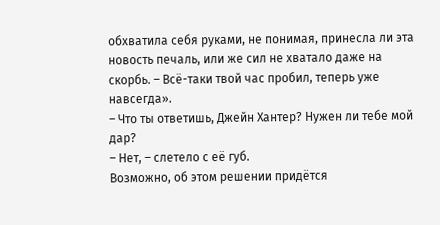обхватила себя руками, не понимая, принесла ли эта новость печаль, или же сил не хватало даже на скорбь. – Всё-таки твой час пробил, теперь уже навсегда».
– Что ты ответишь, Джейн Хантер? Нужен ли тебе мой дар?
– Нет, – слетело с её губ.
Возможно, об этом решении придётся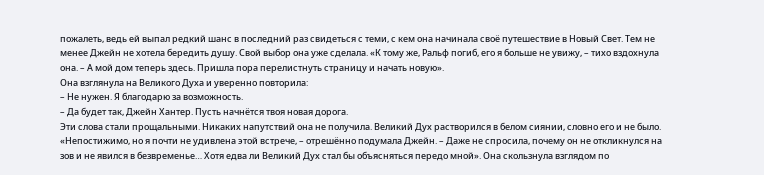пожалеть, ведь ей выпал редкий шанс в последний раз свидеться с теми, с кем она начинала своё путешествие в Новый Свет. Тем не менее Джейн не хотела бередить душу. Свой выбор она уже сделала. «К тому же, Ральф погиб, его я больше не увижу, – тихо вздохнула она. – А мой дом теперь здесь. Пришла пора перелистнуть страницу и начать новую».
Она взглянула на Великого Духа и уверенно повторила:
– Не нужен. Я благодарю за возможность.
– Да будет так, Джейн Хантер. Пусть начнётся твоя новая дорога.
Эти слова стали прощальными. Никаких напутствий она не получила. Великий Дух растворился в белом сиянии, словно его и не было. «Непостижимо, но я почти не удивлена этой встрече, – отрешённо подумала Джейн. – Даже не спросила, почему он не откликнулся на зов и не явился в безвременье… Хотя едва ли Великий Дух стал бы объясняться передо мной». Она скользнула взглядом по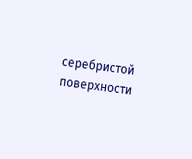серебристой поверхности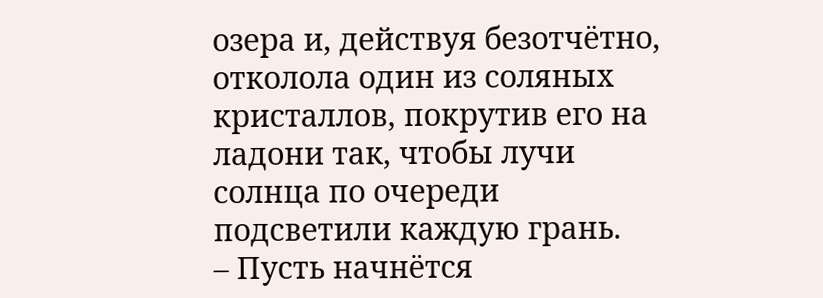озера и, действуя безотчётно, отколола один из соляных кристаллов, покрутив его на ладони так, чтобы лучи солнца по очереди подсветили каждую грань.
– Пусть начнётся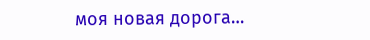моя новая дорога…